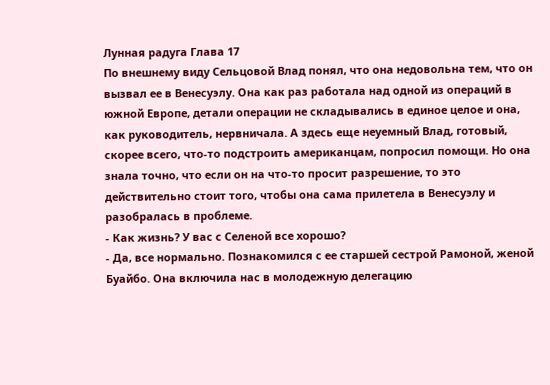Лунная радуга Глава 17
По внешнему виду Сельцовой Влад понял, что она недовольна тем, что он вызвал ее в Венесуэлу. Она как раз работала над одной из операций в южной Европе, детали операции не складывались в единое целое и она, как руководитель, нервничала. А здесь еще неуемный Влад, готовый, скорее всего, что-то подстроить американцам, попросил помощи. Но она знала точно, что если он на что-то просит разрешение, то это действительно стоит того, чтобы она сама прилетела в Венесуэлу и разобралась в проблеме.
- Как жизнь? У вас с Селеной все хорошо?
- Да, все нормально. Познакомился с ее старшей сестрой Рамоной, женой Буайбо. Она включила нас в молодежную делегацию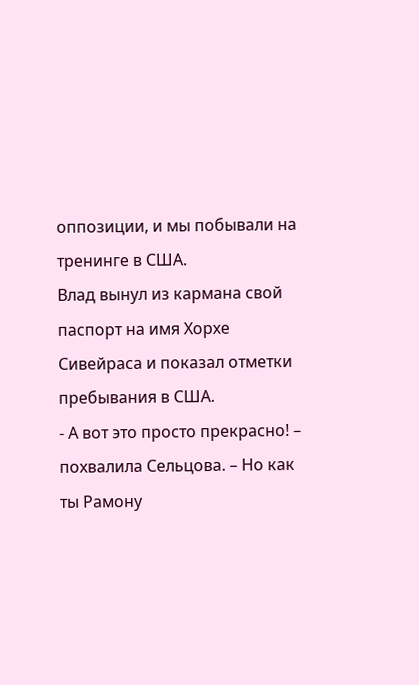оппозиции, и мы побывали на тренинге в США.
Влад вынул из кармана свой паспорт на имя Хорхе Сивейраса и показал отметки пребывания в США.
- А вот это просто прекрасно! – похвалила Сельцова. – Но как ты Рамону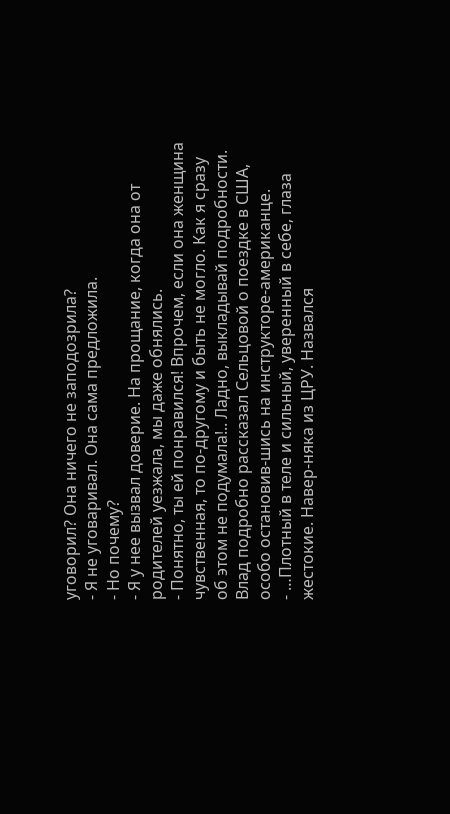уговорил? Она ничего не заподозрила?
- Я не уговаривал. Она сама предложила.
- Но почему?
- Я у нее вызвал доверие. На прощание, когда она от родителей уезжала, мы даже обнялись.
- Понятно, ты ей понравился! Впрочем, если она женщина чувственная, то по-другому и быть не могло. Как я сразу об этом не подумала!.. Ладно, выкладывай подробности.
Влад подробно рассказал Сельцовой о поездке в США, особо остановив-шись на инструкторе-американце.
- …Плотный в теле и сильный, уверенный в себе, глаза жестокие. Навер-няка из ЦРУ. Назвался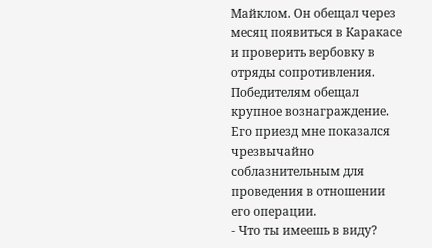Майклом. Он обещал через месяц появиться в Каракасе и проверить вербовку в отряды сопротивления. Победителям обещал крупное вознаграждение. Его приезд мне показался чрезвычайно соблазнительным для проведения в отношении его операции.
- Что ты имеешь в виду?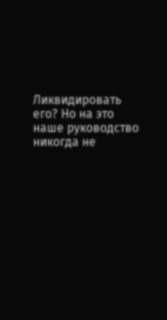Ликвидировать его? Но на это наше руководство никогда не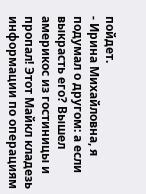пойдет.
- Ирина Михайловна, я подумал о другом: а если выкрасть его? Вышел америкос из гостиницы и пропал! Этот Майкл кладезь информации по операциям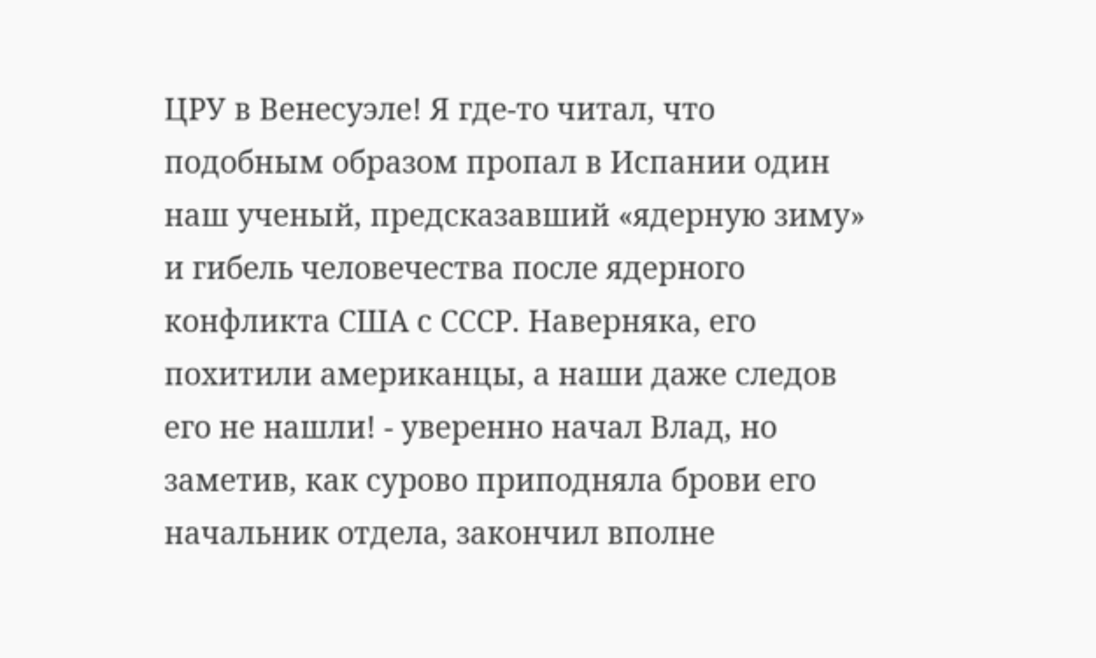ЦРУ в Венесуэле! Я где-то читал, что подобным образом пропал в Испании один наш ученый, предсказавший «ядерную зиму» и гибель человечества после ядерного конфликта США с СССР. Наверняка, его похитили американцы, а наши даже следов его не нашли! - уверенно начал Влад, но заметив, как сурово приподняла брови его начальник отдела, закончил вполне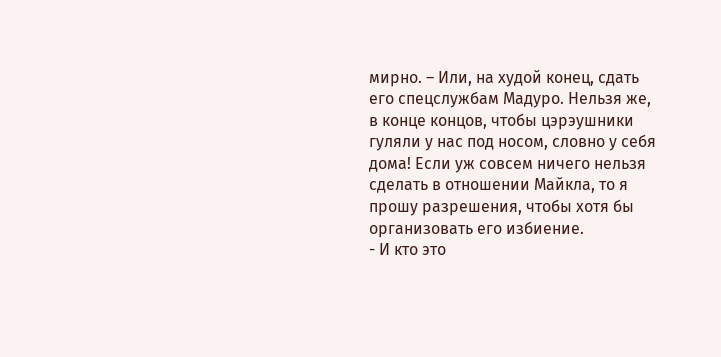мирно. – Или, на худой конец, сдать его спецслужбам Мадуро. Нельзя же, в конце концов, чтобы цэрэушники гуляли у нас под носом, словно у себя дома! Если уж совсем ничего нельзя сделать в отношении Майкла, то я прошу разрешения, чтобы хотя бы организовать его избиение.
- И кто это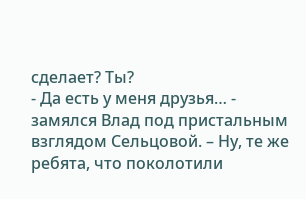сделает? Ты?
- Да есть у меня друзья… - замялся Влад под пристальным взглядом Сельцовой. – Ну, те же ребята, что поколотили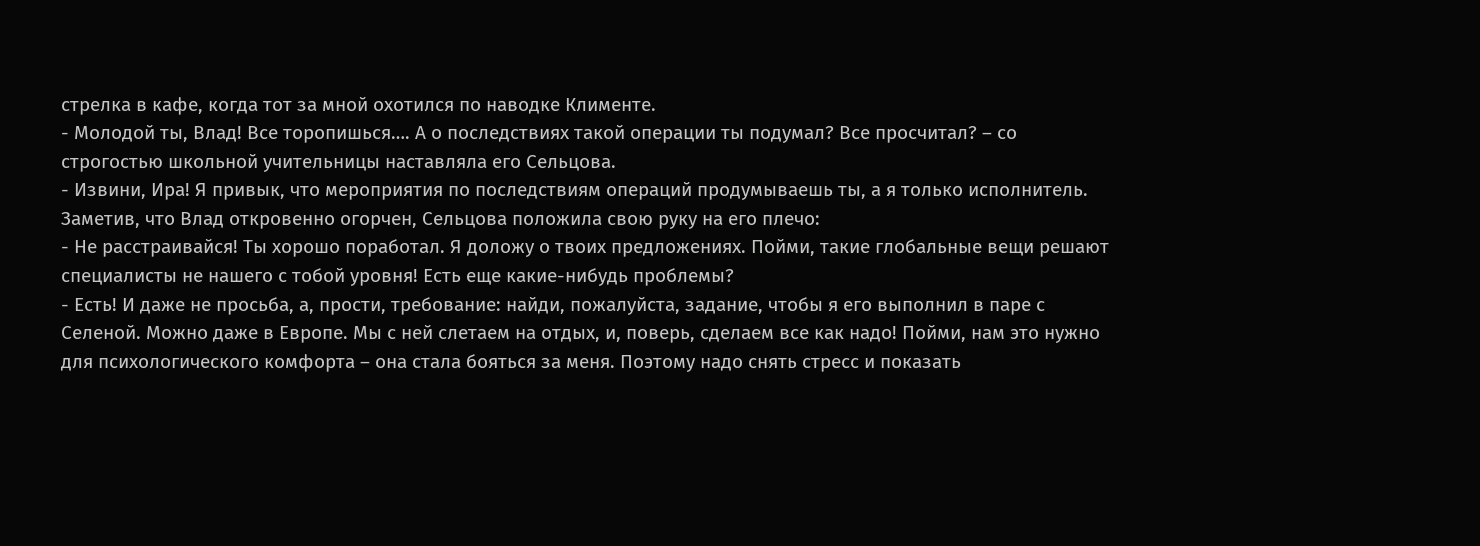стрелка в кафе, когда тот за мной охотился по наводке Клименте.
- Молодой ты, Влад! Все торопишься…. А о последствиях такой операции ты подумал? Все просчитал? – со строгостью школьной учительницы наставляла его Сельцова.
- Извини, Ира! Я привык, что мероприятия по последствиям операций продумываешь ты, а я только исполнитель.
Заметив, что Влад откровенно огорчен, Сельцова положила свою руку на его плечо:
- Не расстраивайся! Ты хорошо поработал. Я доложу о твоих предложениях. Пойми, такие глобальные вещи решают специалисты не нашего с тобой уровня! Есть еще какие-нибудь проблемы?
- Есть! И даже не просьба, а, прости, требование: найди, пожалуйста, задание, чтобы я его выполнил в паре с Селеной. Можно даже в Европе. Мы с ней слетаем на отдых, и, поверь, сделаем все как надо! Пойми, нам это нужно для психологического комфорта – она стала бояться за меня. Поэтому надо снять стресс и показать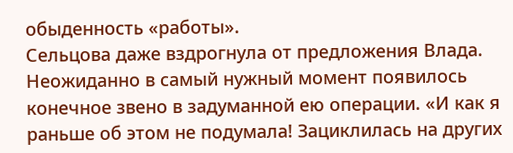обыденность «работы».
Сельцова даже вздрогнула от предложения Влада. Неожиданно в самый нужный момент появилось конечное звено в задуманной ею операции. «И как я раньше об этом не подумала! Зациклилась на других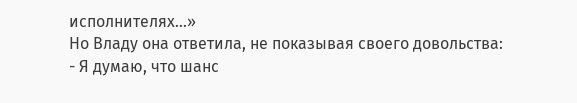исполнителях…»
Но Владу она ответила, не показывая своего довольства:
- Я думаю, что шанс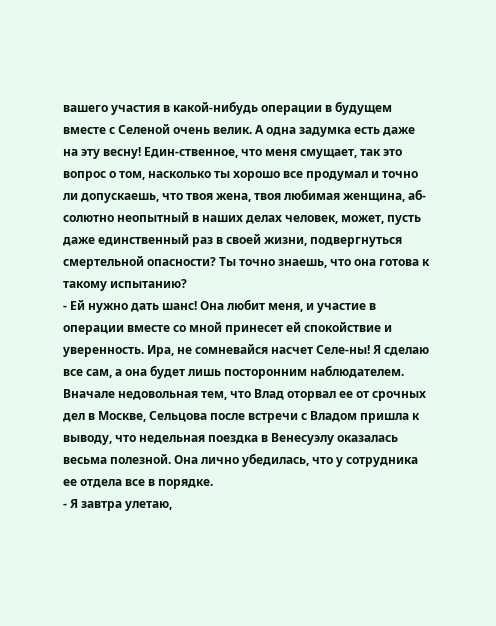вашего участия в какой-нибудь операции в будущем вместе с Селеной очень велик. А одна задумка есть даже на эту весну! Един-ственное, что меня смущает, так это вопрос о том, насколько ты хорошо все продумал и точно ли допускаешь, что твоя жена, твоя любимая женщина, аб-солютно неопытный в наших делах человек, может, пусть даже единственный раз в своей жизни, подвергнуться смертельной опасности? Ты точно знаешь, что она готова к такому испытанию?
- Ей нужно дать шанс! Она любит меня, и участие в операции вместе со мной принесет ей спокойствие и уверенность. Ира, не сомневайся насчет Селе-ны! Я сделаю все сам, а она будет лишь посторонним наблюдателем.
Вначале недовольная тем, что Влад оторвал ее от срочных дел в Москве, Сельцова после встречи с Владом пришла к выводу, что недельная поездка в Венесуэлу оказалась весьма полезной. Она лично убедилась, что у сотрудника ее отдела все в порядке.
- Я завтра улетаю,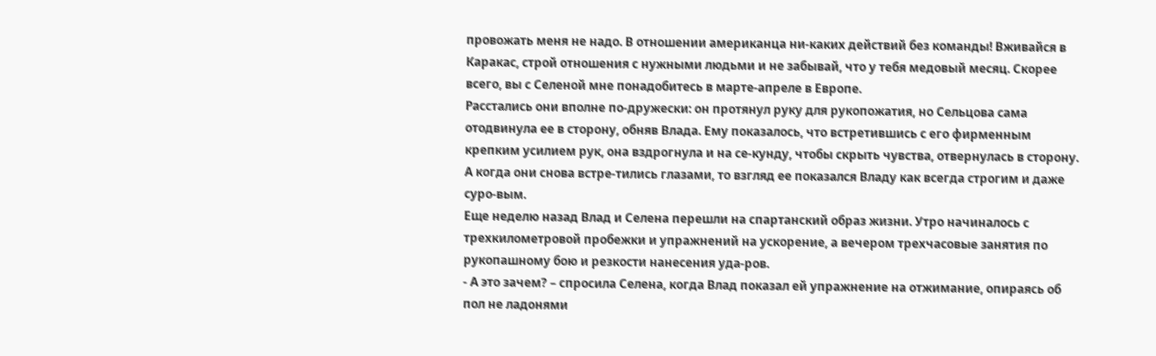провожать меня не надо. В отношении американца ни-каких действий без команды! Вживайся в Каракас, строй отношения с нужными людьми и не забывай, что у тебя медовый месяц. Скорее всего, вы с Селеной мне понадобитесь в марте-апреле в Европе.
Расстались они вполне по-дружески: он протянул руку для рукопожатия, но Сельцова сама отодвинула ее в сторону, обняв Влада. Ему показалось, что встретившись с его фирменным крепким усилием рук, она вздрогнула и на се-кунду, чтобы скрыть чувства, отвернулась в сторону. А когда они снова встре-тились глазами, то взгляд ее показался Владу как всегда строгим и даже суро-вым.
Еще неделю назад Влад и Селена перешли на спартанский образ жизни. Утро начиналось с трехкилометровой пробежки и упражнений на ускорение, а вечером трехчасовые занятия по рукопашному бою и резкости нанесения уда-ров.
- А это зачем? – спросила Селена, когда Влад показал ей упражнение на отжимание, опираясь об пол не ладонями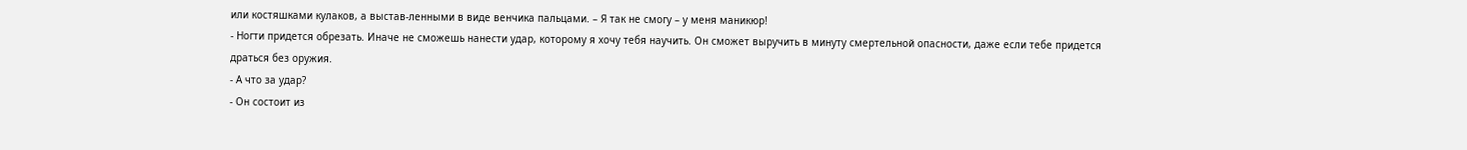или костяшками кулаков, а выстав-ленными в виде венчика пальцами. – Я так не смогу – у меня маникюр!
- Ногти придется обрезать. Иначе не сможешь нанести удар, которому я хочу тебя научить. Он сможет выручить в минуту смертельной опасности, даже если тебе придется драться без оружия.
- А что за удар?
- Он состоит из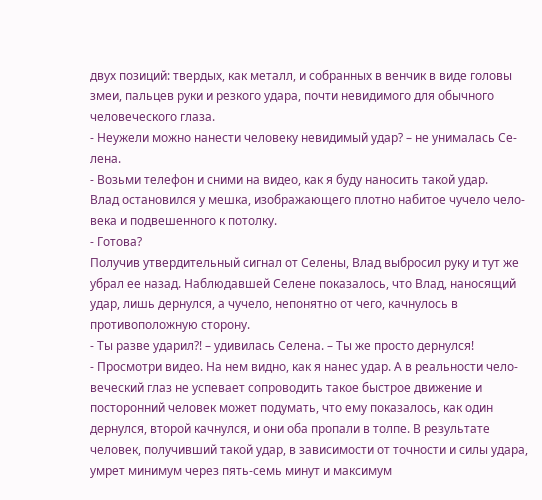двух позиций: твердых, как металл, и собранных в венчик в виде головы змеи, пальцев руки и резкого удара, почти невидимого для обычного человеческого глаза.
- Неужели можно нанести человеку невидимый удар? – не унималась Се-лена.
- Возьми телефон и сними на видео, как я буду наносить такой удар.
Влад остановился у мешка, изображающего плотно набитое чучело чело-века и подвешенного к потолку.
- Готова?
Получив утвердительный сигнал от Селены, Влад выбросил руку и тут же убрал ее назад. Наблюдавшей Селене показалось, что Влад, наносящий удар, лишь дернулся, а чучело, непонятно от чего, качнулось в противоположную сторону.
- Ты разве ударил?! – удивилась Селена. – Ты же просто дернулся!
- Просмотри видео. На нем видно, как я нанес удар. А в реальности чело-веческий глаз не успевает сопроводить такое быстрое движение и посторонний человек может подумать, что ему показалось, как один дернулся, второй качнулся, и они оба пропали в толпе. В результате человек, получивший такой удар, в зависимости от точности и силы удара, умрет минимум через пять-семь минут и максимум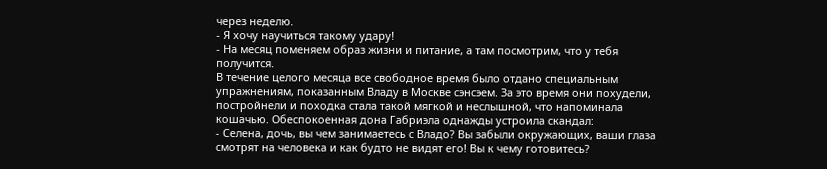через неделю.
- Я хочу научиться такому удару!
- На месяц поменяем образ жизни и питание, а там посмотрим, что у тебя получится.
В течение целого месяца все свободное время было отдано специальным упражнениям, показанным Владу в Москве сэнсэем. За это время они похудели, постройнели и походка стала такой мягкой и неслышной, что напоминала кошачью. Обеспокоенная дона Габриэла однажды устроила скандал:
- Селена, дочь, вы чем занимаетесь с Владо? Вы забыли окружающих, ваши глаза смотрят на человека и как будто не видят его! Вы к чему готовитесь?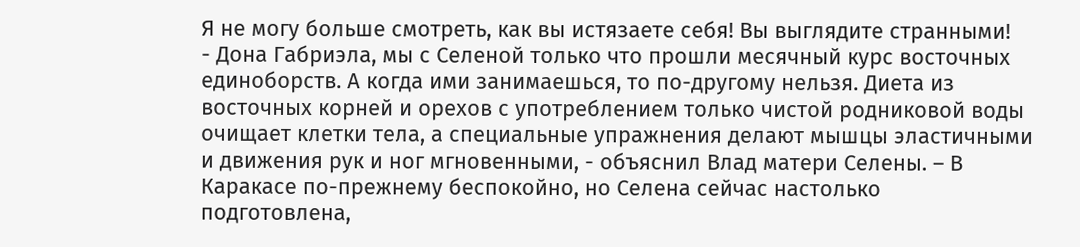Я не могу больше смотреть, как вы истязаете себя! Вы выглядите странными!
- Дона Габриэла, мы с Селеной только что прошли месячный курс восточных единоборств. А когда ими занимаешься, то по-другому нельзя. Диета из восточных корней и орехов с употреблением только чистой родниковой воды очищает клетки тела, а специальные упражнения делают мышцы эластичными и движения рук и ног мгновенными, - объяснил Влад матери Селены. – В Каракасе по-прежнему беспокойно, но Селена сейчас настолько подготовлена,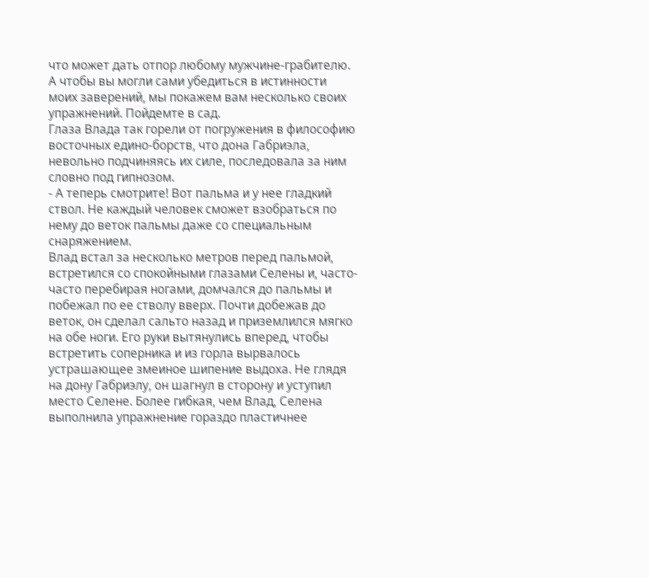что может дать отпор любому мужчине-грабителю. А чтобы вы могли сами убедиться в истинности моих заверений, мы покажем вам несколько своих упражнений. Пойдемте в сад.
Глаза Влада так горели от погружения в философию восточных едино-борств, что дона Габриэла, невольно подчиняясь их силе, последовала за ним словно под гипнозом.
- А теперь смотрите! Вот пальма и у нее гладкий ствол. Не каждый человек сможет взобраться по нему до веток пальмы даже со специальным снаряжением.
Влад встал за несколько метров перед пальмой, встретился со спокойными глазами Селены и, часто-часто перебирая ногами, домчался до пальмы и побежал по ее стволу вверх. Почти добежав до веток, он сделал сальто назад и приземлился мягко на обе ноги. Его руки вытянулись вперед, чтобы встретить соперника и из горла вырвалось устрашающее змеиное шипение выдоха. Не глядя на дону Габриэлу, он шагнул в сторону и уступил место Селене. Более гибкая, чем Влад, Селена выполнила упражнение гораздо пластичнее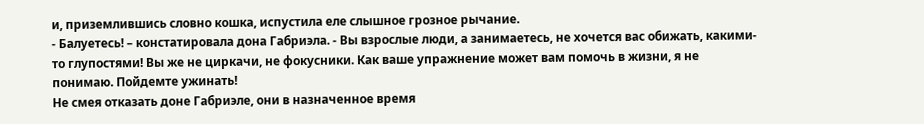и, приземлившись словно кошка, испустила еле слышное грозное рычание.
- Балуетесь! – констатировала дона Габриэла. - Вы взрослые люди, а занимаетесь, не хочется вас обижать, какими-то глупостями! Вы же не циркачи, не фокусники. Как ваше упражнение может вам помочь в жизни, я не понимаю. Пойдемте ужинать!
Не смея отказать доне Габриэле, они в назначенное время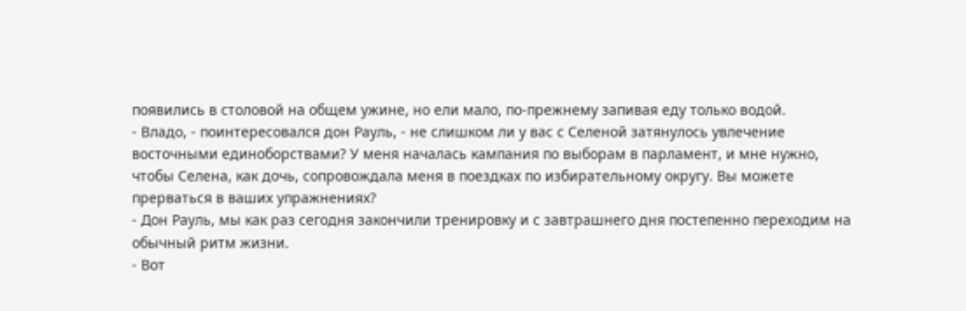появились в столовой на общем ужине, но ели мало, по-прежнему запивая еду только водой.
- Владо, - поинтересовался дон Рауль, - не слишком ли у вас с Селеной затянулось увлечение восточными единоборствами? У меня началась кампания по выборам в парламент, и мне нужно, чтобы Селена, как дочь, сопровождала меня в поездках по избирательному округу. Вы можете прерваться в ваших упражнениях?
- Дон Рауль, мы как раз сегодня закончили тренировку и с завтрашнего дня постепенно переходим на обычный ритм жизни.
- Вот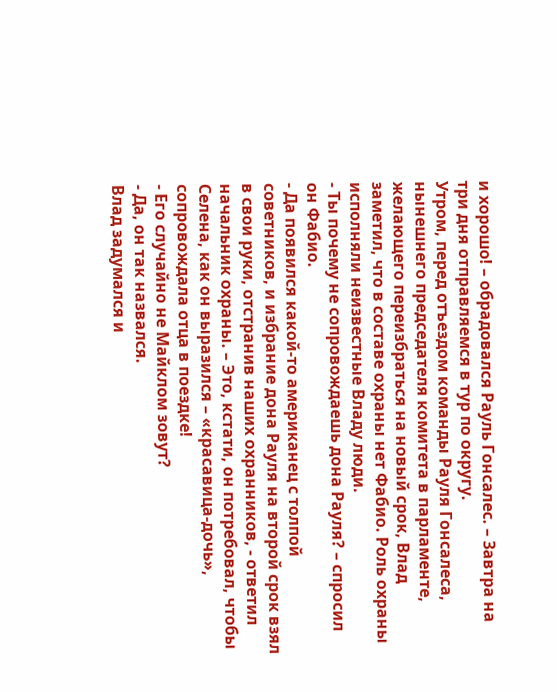и хорошо! – обрадовался Рауль Гонсалес. – Завтра на три дня отправляемся в тур по округу.
Утром, перед отъездом команды Рауля Гонсалеса, нынешнего председателя комитета в парламенте, желающего переизбраться на новый срок, Влад заметил, что в составе охраны нет Фабио. Роль охраны исполняли неизвестные Владу люди.
- Ты почему не сопровождаешь дона Рауля? – спросил он Фабио.
- Да появился какой-то американец с толпой советников, и избрание дона Рауля на второй срок взял в свои руки, отстранив наших охранников, - ответил начальник охраны. – Это, кстати, он потребовал, чтобы Селена, как он выразился – «красавица-дочь», сопровождала отца в поездке!
- Его случайно не Майклом зовут?
- Да, он так назвался.
Влад задумался и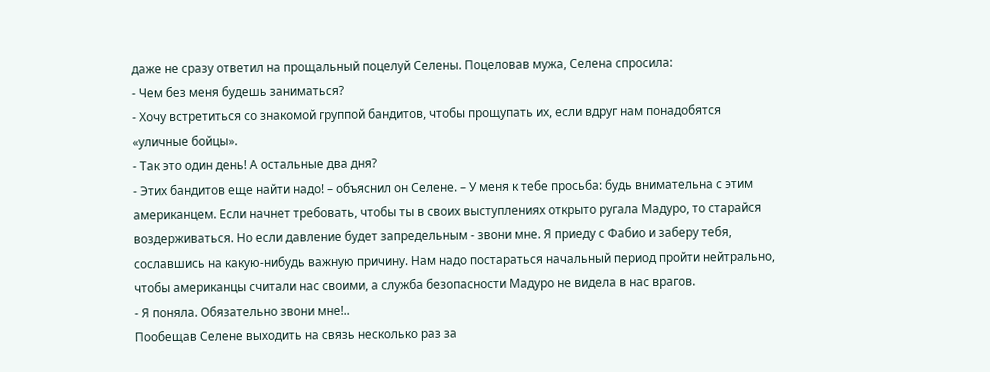даже не сразу ответил на прощальный поцелуй Селены. Поцеловав мужа, Селена спросила:
- Чем без меня будешь заниматься?
- Хочу встретиться со знакомой группой бандитов, чтобы прощупать их, если вдруг нам понадобятся «уличные бойцы».
- Так это один день! А остальные два дня?
- Этих бандитов еще найти надо! – объяснил он Селене. – У меня к тебе просьба: будь внимательна с этим американцем. Если начнет требовать, чтобы ты в своих выступлениях открыто ругала Мадуро, то старайся воздерживаться. Но если давление будет запредельным - звони мне. Я приеду с Фабио и заберу тебя, сославшись на какую-нибудь важную причину. Нам надо постараться начальный период пройти нейтрально, чтобы американцы считали нас своими, а служба безопасности Мадуро не видела в нас врагов.
- Я поняла. Обязательно звони мне!..
Пообещав Селене выходить на связь несколько раз за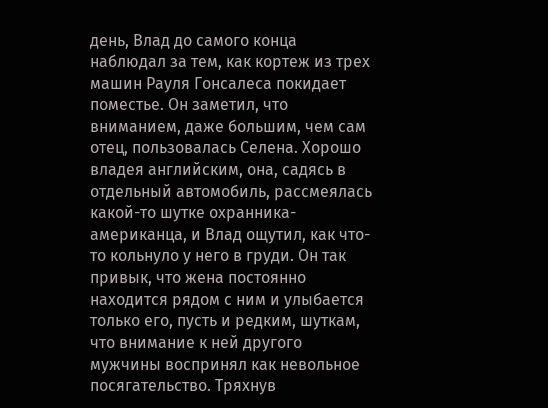день, Влад до самого конца наблюдал за тем, как кортеж из трех машин Рауля Гонсалеса покидает поместье. Он заметил, что вниманием, даже большим, чем сам отец, пользовалась Селена. Хорошо владея английским, она, садясь в отдельный автомобиль, рассмеялась какой-то шутке охранника-американца, и Влад ощутил, как что-то кольнуло у него в груди. Он так привык, что жена постоянно находится рядом с ним и улыбается только его, пусть и редким, шуткам, что внимание к ней другого мужчины воспринял как невольное посягательство. Тряхнув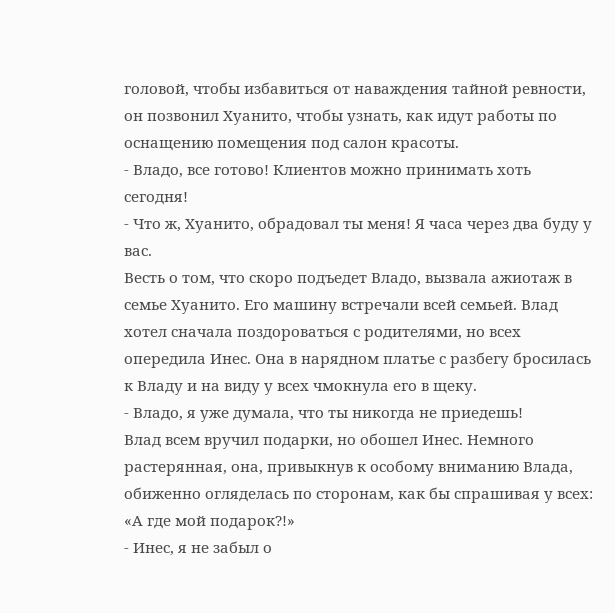головой, чтобы избавиться от наваждения тайной ревности, он позвонил Хуанито, чтобы узнать, как идут работы по оснащению помещения под салон красоты.
- Владо, все готово! Клиентов можно принимать хоть сегодня!
- Что ж, Хуанито, обрадовал ты меня! Я часа через два буду у вас.
Весть о том, что скоро подъедет Владо, вызвала ажиотаж в семье Хуанито. Его машину встречали всей семьей. Влад хотел сначала поздороваться с родителями, но всех опередила Инес. Она в нарядном платье с разбегу бросилась к Владу и на виду у всех чмокнула его в щеку.
- Владо, я уже думала, что ты никогда не приедешь!
Влад всем вручил подарки, но обошел Инес. Немного растерянная, она, привыкнув к особому вниманию Влада, обиженно огляделась по сторонам, как бы спрашивая у всех: «А где мой подарок?!»
- Инес, я не забыл о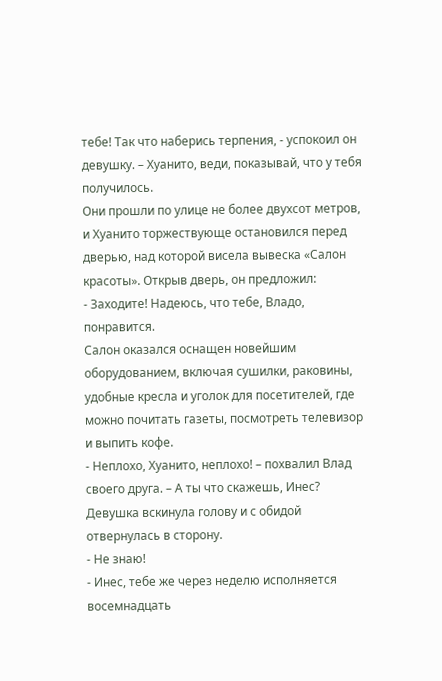тебе! Так что наберись терпения, - успокоил он девушку. – Хуанито, веди, показывай, что у тебя получилось.
Они прошли по улице не более двухсот метров, и Хуанито торжествующе остановился перед дверью, над которой висела вывеска «Салон красоты». Открыв дверь, он предложил:
- Заходите! Надеюсь, что тебе, Владо, понравится.
Салон оказался оснащен новейшим оборудованием, включая сушилки, раковины, удобные кресла и уголок для посетителей, где можно почитать газеты, посмотреть телевизор и выпить кофе.
- Неплохо, Хуанито, неплохо! – похвалил Влад своего друга. – А ты что скажешь, Инес?
Девушка вскинула голову и с обидой отвернулась в сторону.
- Не знаю!
- Инес, тебе же через неделю исполняется восемнадцать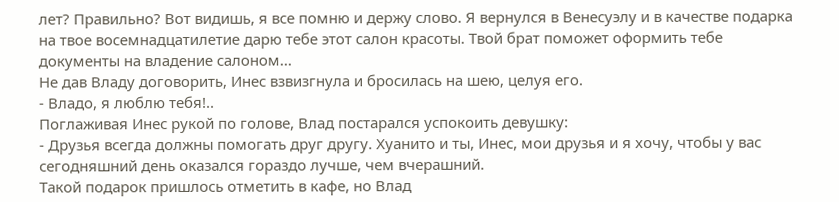лет? Правильно? Вот видишь, я все помню и держу слово. Я вернулся в Венесуэлу и в качестве подарка на твое восемнадцатилетие дарю тебе этот салон красоты. Твой брат поможет оформить тебе документы на владение салоном...
Не дав Владу договорить, Инес взвизгнула и бросилась на шею, целуя его.
- Владо, я люблю тебя!..
Поглаживая Инес рукой по голове, Влад постарался успокоить девушку:
- Друзья всегда должны помогать друг другу. Хуанито и ты, Инес, мои друзья и я хочу, чтобы у вас сегодняшний день оказался гораздо лучше, чем вчерашний.
Такой подарок пришлось отметить в кафе, но Влад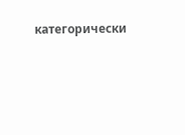категорически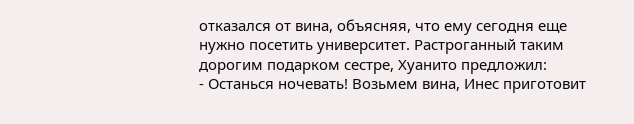отказался от вина, объясняя, что ему сегодня еще нужно посетить университет. Растроганный таким дорогим подарком сестре, Хуанито предложил:
- Останься ночевать! Возьмем вина, Инес приготовит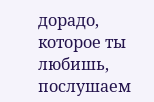дорадо, которое ты любишь, послушаем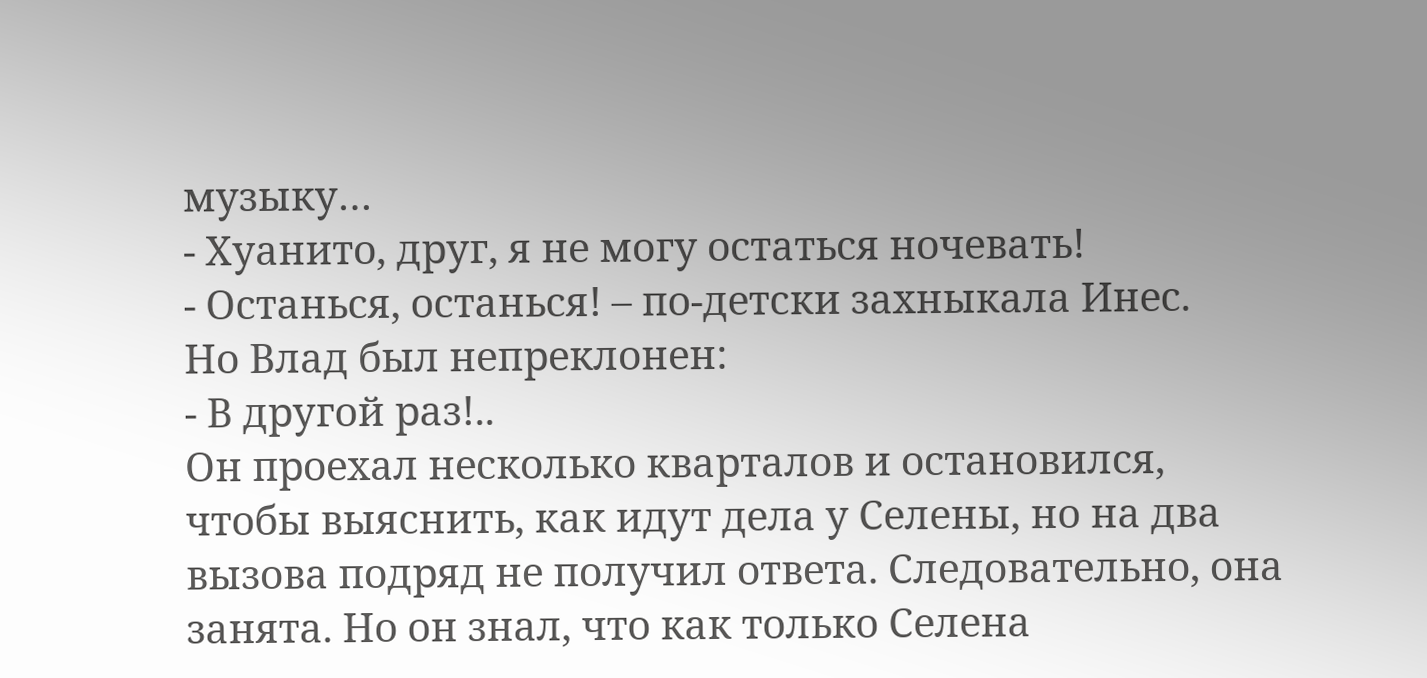музыку…
- Хуанито, друг, я не могу остаться ночевать!
- Останься, останься! – по-детски захныкала Инес.
Но Влад был непреклонен:
- В другой раз!..
Он проехал несколько кварталов и остановился, чтобы выяснить, как идут дела у Селены, но на два вызова подряд не получил ответа. Следовательно, она занята. Но он знал, что как только Селена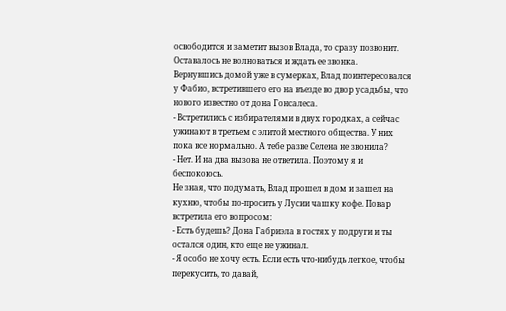освободится и заметит вызов Влада, то сразу позвонит. Оставалось не волноваться и ждать ее звонка.
Вернувшись домой уже в сумерках, Влад поинтересовался у Фабио, встретившего его на въезде во двор усадьбы, что нового известно от дона Гонсалеса.
- Встретились с избирателями в двух городках, а сейчас ужинают в третьем с элитой местного общества. У них пока все нормально. А тебе разве Селена не звонила?
- Нет. И на два вызова не ответила. Поэтому я и беспокоюсь.
Не зная, что подумать, Влад прошел в дом и зашел на кухню, чтобы по-просить у Лусии чашку кофе. Повар встретила его вопросом:
- Есть будешь? Дона Габриэла в гостях у подруги и ты остался один, кто еще не ужинал.
- Я особо не хочу есть. Если есть что-нибудь легкое, чтобы перекусить, то давай,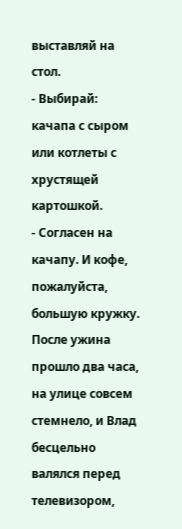выставляй на стол.
- Выбирай: качапа с сыром или котлеты с хрустящей картошкой.
- Согласен на качапу. И кофе, пожалуйста, большую кружку.
После ужина прошло два часа, на улице совсем стемнело, и Влад бесцельно валялся перед телевизором,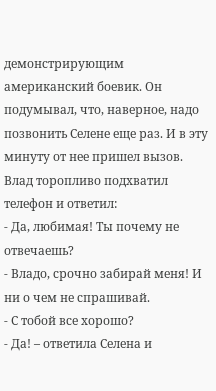демонстрирующим американский боевик. Он подумывал, что, наверное, надо позвонить Селене еще раз. И в эту минуту от нее пришел вызов. Влад торопливо подхватил телефон и ответил:
- Да, любимая! Ты почему не отвечаешь?
- Владо, срочно забирай меня! И ни о чем не спрашивай.
- С тобой все хорошо?
- Да! – ответила Селена и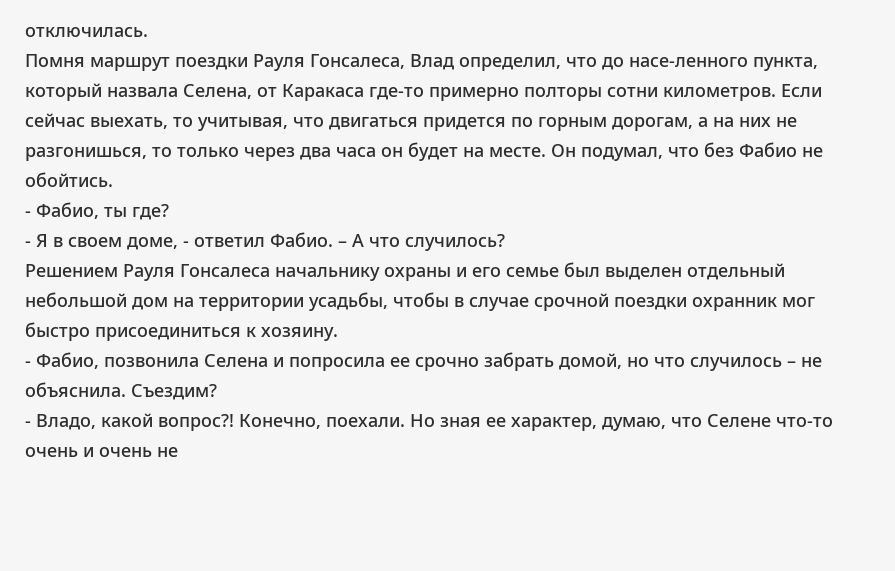отключилась.
Помня маршрут поездки Рауля Гонсалеса, Влад определил, что до насе-ленного пункта, который назвала Селена, от Каракаса где-то примерно полторы сотни километров. Если сейчас выехать, то учитывая, что двигаться придется по горным дорогам, а на них не разгонишься, то только через два часа он будет на месте. Он подумал, что без Фабио не обойтись.
- Фабио, ты где?
- Я в своем доме, - ответил Фабио. – А что случилось?
Решением Рауля Гонсалеса начальнику охраны и его семье был выделен отдельный небольшой дом на территории усадьбы, чтобы в случае срочной поездки охранник мог быстро присоединиться к хозяину.
- Фабио, позвонила Селена и попросила ее срочно забрать домой, но что случилось – не объяснила. Съездим?
- Владо, какой вопрос?! Конечно, поехали. Но зная ее характер, думаю, что Селене что-то очень и очень не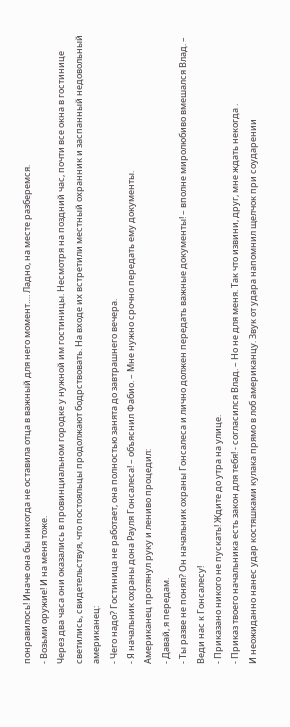понравилось! Иначе она бы никогда не оставила отца в важный для него момент…. Ладно, на месте разберемся.
- Возьми оружие! И на меня тоже.
Через два часа они оказались в провинциальном городке у нужной им гостиницы. Несмотря на поздний час, почти все окна в гостинице светились, свидетельствуя, что постояльцы продолжают бодрствовать. На входе их встретили местный охранник и заспанный недовольный американец:
- Чего надо? Гостиница не работает, она полностью занята до завтрашнего вечера.
- Я начальник охраны дона Рауля Гонсалеса! – объяснил Фабио. – Мне нужно срочно передать ему документы.
Американец протянул руку и лениво процедил:
- Давай, я передам.
- Ты разве не понял? Он начальник охраны Гонсалеса и лично должен передать важные документы! – вполне миролюбиво вмешался Влад. – Веди нас к Гонсалесу!
- Приказано никого не пускать! Ждите до утра на улице.
- Приказ твоего начальника есть закон для тебя! - согласился Влад. – Но не для меня. Так что извини, друг, мне ждать некогда .
И неожиданно нанес удар костяшками кулака прямо в лоб американцу. Звук от удара напомнил щелчок при соударении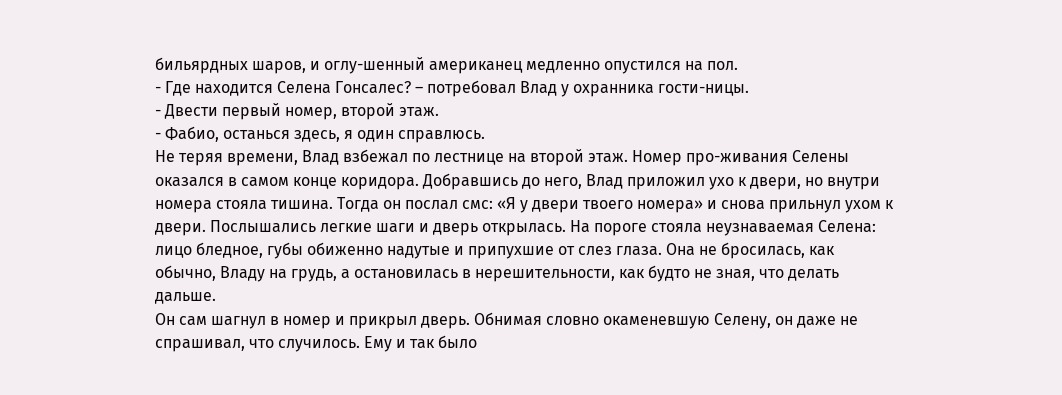бильярдных шаров, и оглу-шенный американец медленно опустился на пол.
- Где находится Селена Гонсалес? – потребовал Влад у охранника гости-ницы.
- Двести первый номер, второй этаж.
- Фабио, останься здесь, я один справлюсь.
Не теряя времени, Влад взбежал по лестнице на второй этаж. Номер про-живания Селены оказался в самом конце коридора. Добравшись до него, Влад приложил ухо к двери, но внутри номера стояла тишина. Тогда он послал смс: «Я у двери твоего номера» и снова прильнул ухом к двери. Послышались легкие шаги и дверь открылась. На пороге стояла неузнаваемая Селена: лицо бледное, губы обиженно надутые и припухшие от слез глаза. Она не бросилась, как обычно, Владу на грудь, а остановилась в нерешительности, как будто не зная, что делать дальше.
Он сам шагнул в номер и прикрыл дверь. Обнимая словно окаменевшую Селену, он даже не спрашивал, что случилось. Ему и так было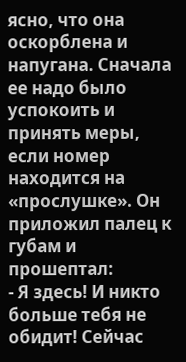ясно, что она оскорблена и напугана. Сначала ее надо было успокоить и принять меры, если номер находится на «прослушке». Он приложил палец к губам и прошептал:
- Я здесь! И никто больше тебя не обидит! Сейчас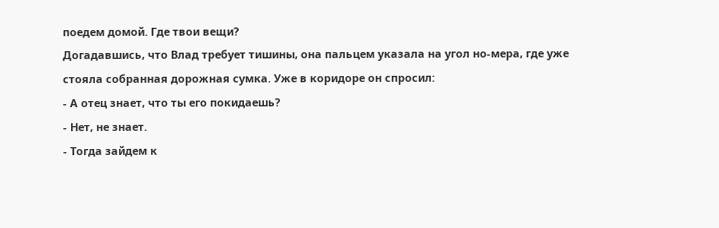поедем домой. Где твои вещи?
Догадавшись, что Влад требует тишины, она пальцем указала на угол но-мера, где уже стояла собранная дорожная сумка. Уже в коридоре он спросил:
- А отец знает, что ты его покидаешь?
- Нет, не знает.
- Тогда зайдем к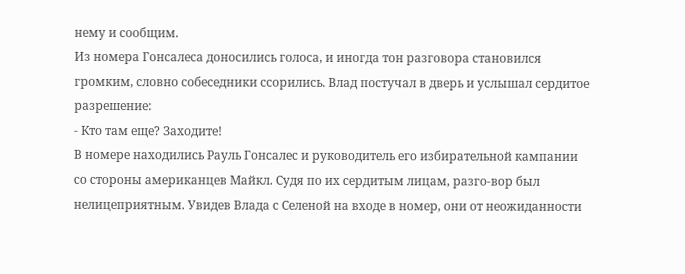нему и сообщим.
Из номера Гонсалеса доносились голоса, и иногда тон разговора становился громким, словно собеседники ссорились. Влад постучал в дверь и услышал сердитое разрешение:
- Кто там еще? Заходите!
В номере находились Рауль Гонсалес и руководитель его избирательной кампании со стороны американцев Майкл. Судя по их сердитым лицам, разго-вор был нелицеприятным. Увидев Влада с Селеной на входе в номер, они от неожиданности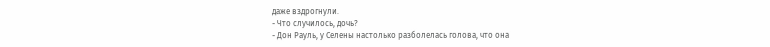даже вздрогнули.
- Что случилось, дочь?
- Дон Рауль, у Селены настолько разболелась голова, что она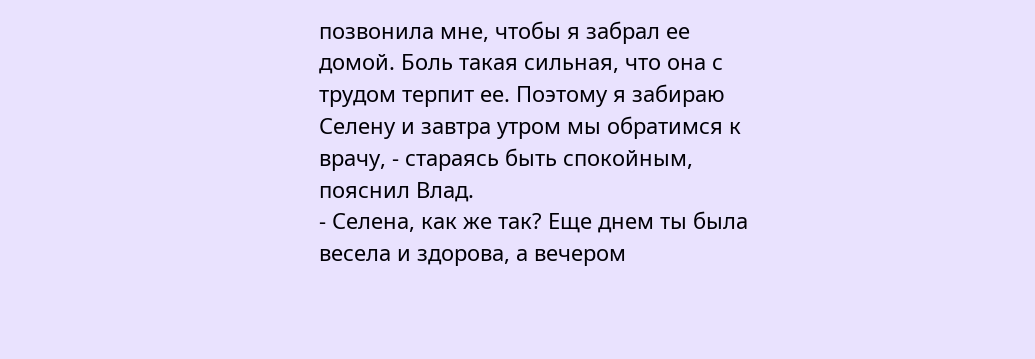позвонила мне, чтобы я забрал ее домой. Боль такая сильная, что она с трудом терпит ее. Поэтому я забираю Селену и завтра утром мы обратимся к врачу, - стараясь быть спокойным, пояснил Влад.
- Селена, как же так? Еще днем ты была весела и здорова, а вечером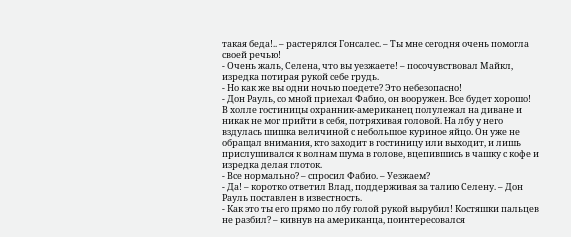такая беда!.. – растерялся Гонсалес. – Ты мне сегодня очень помогла своей речью!
- Очень жаль, Селена, что вы уезжаете! – посочувствовал Майкл, изредка потирая рукой себе грудь.
- Но как же вы одни ночью поедете? Это небезопасно!
- Дон Рауль, со мной приехал Фабио, он вооружен. Все будет хорошо!
В холле гостиницы охранник-американец полулежал на диване и никак не мог прийти в себя, потряхивая головой. На лбу у него вздулась шишка величиной с небольшое куриное яйцо. Он уже не обращал внимания, кто заходит в гостиницу или выходит, и лишь прислушивался к волнам шума в голове, вцепившись в чашку с кофе и изредка делая глоток.
- Все нормально? – спросил Фабио. – Уезжаем?
- Да! – коротко ответил Влад, поддерживая за талию Селену. – Дон Рауль поставлен в известность.
- Как это ты его прямо по лбу голой рукой вырубил! Костяшки пальцев не разбил? – кивнув на американца, поинтересовался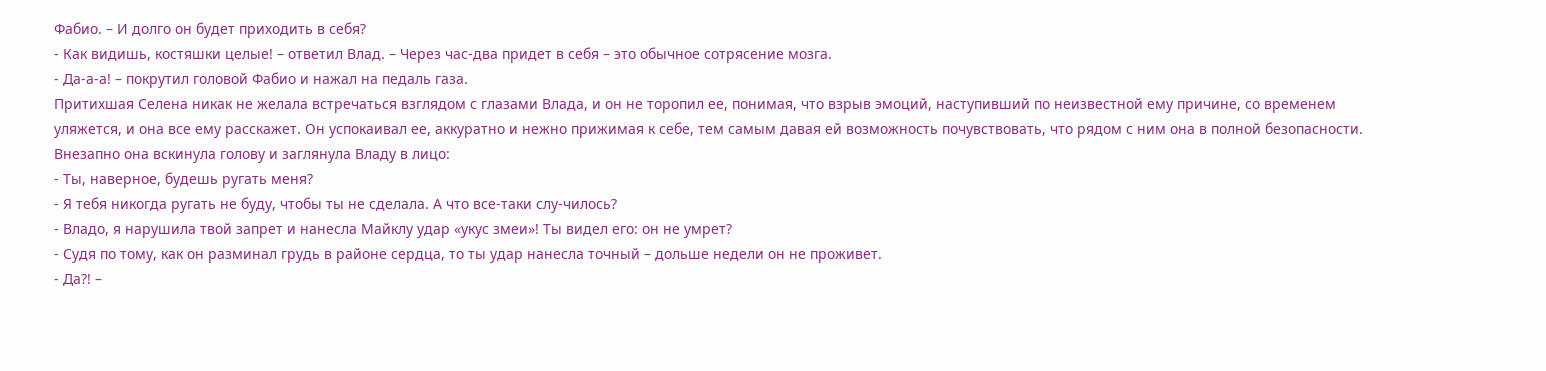Фабио. – И долго он будет приходить в себя?
- Как видишь, костяшки целые! – ответил Влад. – Через час-два придет в себя – это обычное сотрясение мозга.
- Да-а-а! – покрутил головой Фабио и нажал на педаль газа.
Притихшая Селена никак не желала встречаться взглядом с глазами Влада, и он не торопил ее, понимая, что взрыв эмоций, наступивший по неизвестной ему причине, со временем уляжется, и она все ему расскажет. Он успокаивал ее, аккуратно и нежно прижимая к себе, тем самым давая ей возможность почувствовать, что рядом с ним она в полной безопасности.
Внезапно она вскинула голову и заглянула Владу в лицо:
- Ты, наверное, будешь ругать меня?
- Я тебя никогда ругать не буду, чтобы ты не сделала. А что все-таки слу-чилось?
- Владо, я нарушила твой запрет и нанесла Майклу удар «укус змеи»! Ты видел его: он не умрет?
- Судя по тому, как он разминал грудь в районе сердца, то ты удар нанесла точный – дольше недели он не проживет.
- Да?! –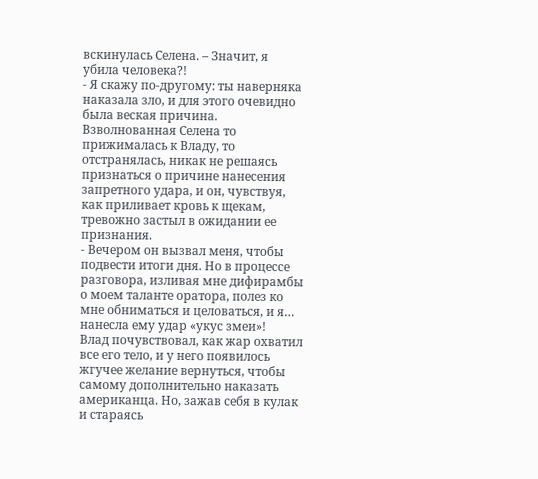вскинулась Селена. – Значит, я убила человека?!
- Я скажу по-другому: ты наверняка наказала зло, и для этого очевидно была веская причина.
Взволнованная Селена то прижималась к Владу, то отстранялась, никак не решаясь признаться о причине нанесения запретного удара, и он, чувствуя, как приливает кровь к щекам, тревожно застыл в ожидании ее признания.
- Вечером он вызвал меня, чтобы подвести итоги дня. Но в процессе разговора, изливая мне дифирамбы о моем таланте оратора, полез ко мне обниматься и целоваться, и я… нанесла ему удар «укус змеи»!
Влад почувствовал, как жар охватил все его тело, и у него появилось жгучее желание вернуться, чтобы самому дополнительно наказать американца. Но, зажав себя в кулак и стараясь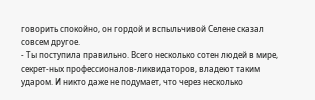говорить спокойно, он гордой и вспыльчивой Селене сказал совсем другое.
- Ты поступила правильно. Всего несколько сотен людей в мире, секрет-ных профессионалов-ликвидаторов, владеют таким ударом. И никто даже не подумает, что через несколько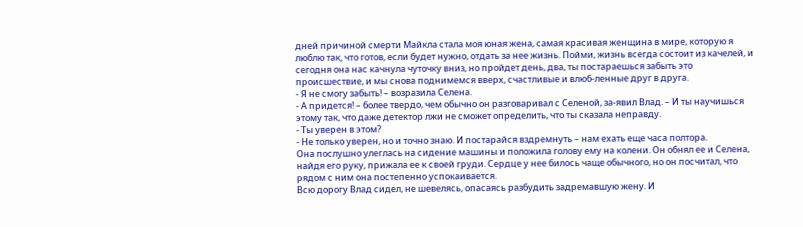дней причиной смерти Майкла стала моя юная жена, самая красивая женщина в мире, которую я люблю так, что готов, если будет нужно, отдать за нее жизнь. Пойми, жизнь всегда состоит из качелей, и сегодня она нас качнула чуточку вниз, но пройдет день, два, ты постараешься забыть это происшествие, и мы снова поднимемся вверх, счастливые и влюб-ленные друг в друга.
- Я не смогу забыть! – возразила Селена.
- А придется! – более твердо, чем обычно он разговаривал с Селеной, за-явил Влад. – И ты научишься этому так, что даже детектор лжи не сможет определить, что ты сказала неправду.
- Ты уверен в этом?
- Не только уверен, но и точно знаю. И постарайся вздремнуть – нам ехать еще часа полтора.
Она послушно улеглась на сидение машины и положила голову ему на колени. Он обнял ее и Селена, найдя его руку, прижала ее к своей груди. Сердце у нее билось чаще обычного, но он посчитал, что рядом с ним она постепенно успокаивается.
Всю дорогу Влад сидел, не шевелясь, опасаясь разбудить задремавшую жену. И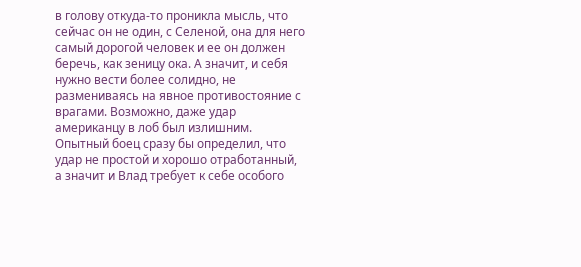в голову откуда-то проникла мысль, что сейчас он не один, с Селеной, она для него самый дорогой человек и ее он должен беречь, как зеницу ока. А значит, и себя нужно вести более солидно, не размениваясь на явное противостояние с врагами. Возможно, даже удар американцу в лоб был излишним. Опытный боец сразу бы определил, что удар не простой и хорошо отработанный, а значит и Влад требует к себе особого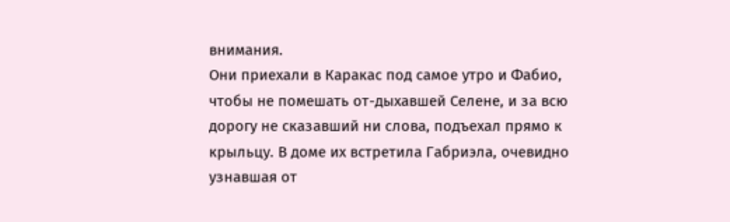внимания.
Они приехали в Каракас под самое утро и Фабио, чтобы не помешать от-дыхавшей Селене, и за всю дорогу не сказавший ни слова, подъехал прямо к крыльцу. В доме их встретила Габриэла, очевидно узнавшая от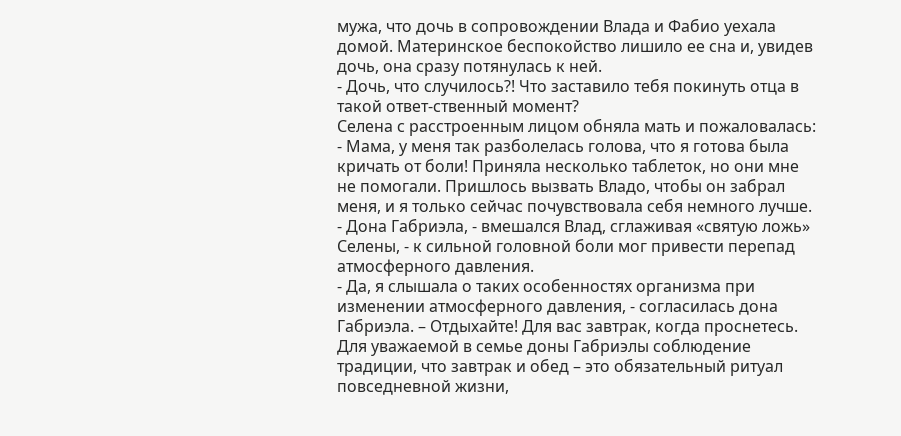мужа, что дочь в сопровождении Влада и Фабио уехала домой. Материнское беспокойство лишило ее сна и, увидев дочь, она сразу потянулась к ней.
- Дочь, что случилось?! Что заставило тебя покинуть отца в такой ответ-ственный момент?
Селена с расстроенным лицом обняла мать и пожаловалась:
- Мама, у меня так разболелась голова, что я готова была кричать от боли! Приняла несколько таблеток, но они мне не помогали. Пришлось вызвать Владо, чтобы он забрал меня, и я только сейчас почувствовала себя немного лучше.
- Дона Габриэла, - вмешался Влад, сглаживая «святую ложь» Селены, - к сильной головной боли мог привести перепад атмосферного давления.
- Да, я слышала о таких особенностях организма при изменении атмосферного давления, - согласилась дона Габриэла. – Отдыхайте! Для вас завтрак, когда проснетесь.
Для уважаемой в семье доны Габриэлы соблюдение традиции, что завтрак и обед – это обязательный ритуал повседневной жизни,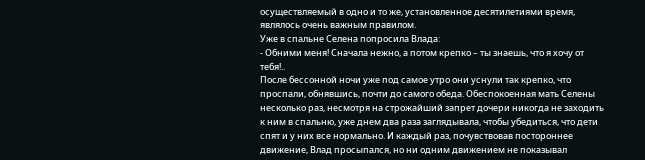осуществляемый в одно и то же, установленное десятилетиями время, являлось очень важным правилом.
Уже в спальне Селена попросила Влада:
- Обними меня! Сначала нежно, а потом крепко – ты знаешь, что я хочу от тебя!..
После бессонной ночи уже под самое утро они уснули так крепко, что проспали, обнявшись, почти до самого обеда. Обеспокоенная мать Селены несколько раз, несмотря на строжайший запрет дочери никогда не заходить к ним в спальню, уже днем два раза заглядывала, чтобы убедиться, что дети спят и у них все нормально. И каждый раз, почувствовав постороннее движение, Влад просыпался, но ни одним движением не показывал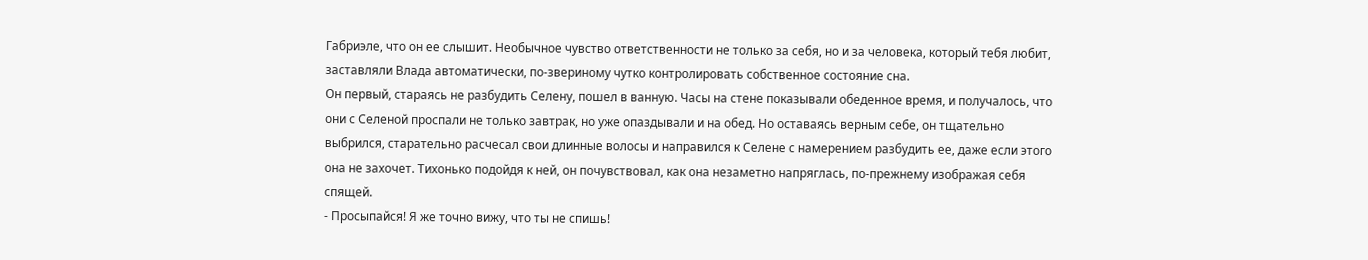Габриэле, что он ее слышит. Необычное чувство ответственности не только за себя, но и за человека, который тебя любит, заставляли Влада автоматически, по-звериному чутко контролировать собственное состояние сна.
Он первый, стараясь не разбудить Селену, пошел в ванную. Часы на стене показывали обеденное время, и получалось, что они с Селеной проспали не только завтрак, но уже опаздывали и на обед. Но оставаясь верным себе, он тщательно выбрился, старательно расчесал свои длинные волосы и направился к Селене с намерением разбудить ее, даже если этого она не захочет. Тихонько подойдя к ней, он почувствовал, как она незаметно напряглась, по-прежнему изображая себя спящей.
- Просыпайся! Я же точно вижу, что ты не спишь!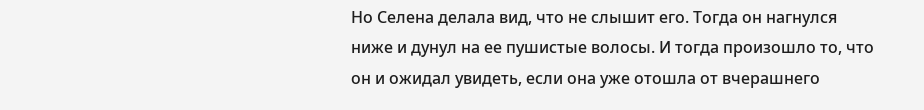Но Селена делала вид, что не слышит его. Тогда он нагнулся ниже и дунул на ее пушистые волосы. И тогда произошло то, что он и ожидал увидеть, если она уже отошла от вчерашнего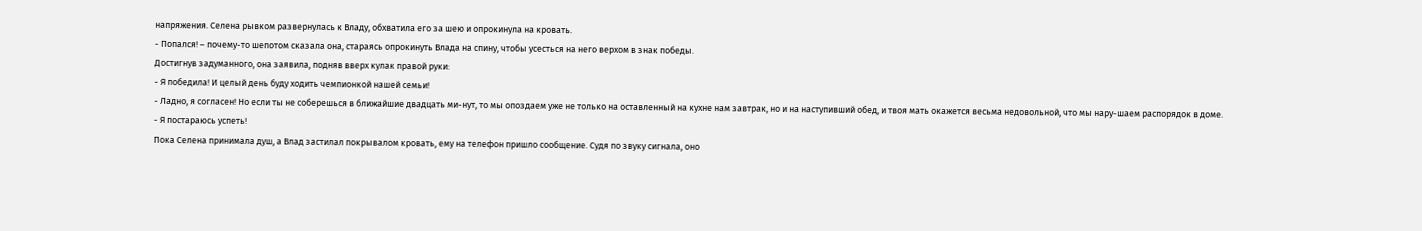напряжения. Селена рывком развернулась к Владу, обхватила его за шею и опрокинула на кровать.
- Попался! – почему-то шепотом сказала она, стараясь опрокинуть Влада на спину, чтобы усесться на него верхом в знак победы.
Достигнув задуманного, она заявила, подняв вверх кулак правой руки:
- Я победила! И целый день буду ходить чемпионкой нашей семьи!
- Ладно, я согласен! Но если ты не соберешься в ближайшие двадцать ми-нут, то мы опоздаем уже не только на оставленный на кухне нам завтрак, но и на наступивший обед, и твоя мать окажется весьма недовольной, что мы нару-шаем распорядок в доме.
- Я постараюсь успеть!
Пока Селена принимала душ, а Влад застилал покрывалом кровать, ему на телефон пришло сообщение. Судя по звуку сигнала, оно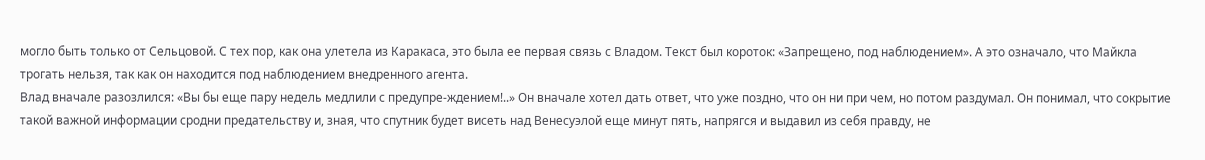могло быть только от Сельцовой. С тех пор, как она улетела из Каракаса, это была ее первая связь с Владом. Текст был короток: «Запрещено, под наблюдением». А это означало, что Майкла трогать нельзя, так как он находится под наблюдением внедренного агента.
Влад вначале разозлился: «Вы бы еще пару недель медлили с предупре-ждением!..» Он вначале хотел дать ответ, что уже поздно, что он ни при чем, но потом раздумал. Он понимал, что сокрытие такой важной информации сродни предательству и, зная, что спутник будет висеть над Венесуэлой еще минут пять, напрягся и выдавил из себя правду, не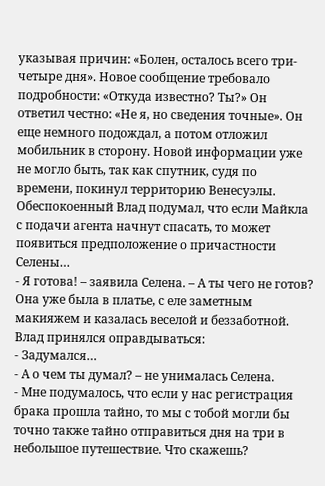указывая причин: «Болен, осталось всего три-четыре дня». Новое сообщение требовало подробности: «Откуда известно? Ты?» Он ответил честно: «Не я, но сведения точные». Он еще немного подождал, а потом отложил мобильник в сторону. Новой информации уже не могло быть, так как спутник, судя по времени, покинул территорию Венесуэлы. Обеспокоенный Влад подумал, что если Майкла с подачи агента начнут спасать, то может появиться предположение о причастности Селены…
- Я готова! – заявила Селена. – А ты чего не готов?
Она уже была в платье, с еле заметным макияжем и казалась веселой и беззаботной. Влад принялся оправдываться:
- Задумался…
- А о чем ты думал? – не унималась Селена.
- Мне подумалось, что если у нас регистрация брака прошла тайно, то мы с тобой могли бы точно также тайно отправиться дня на три в небольшое путешествие. Что скажешь?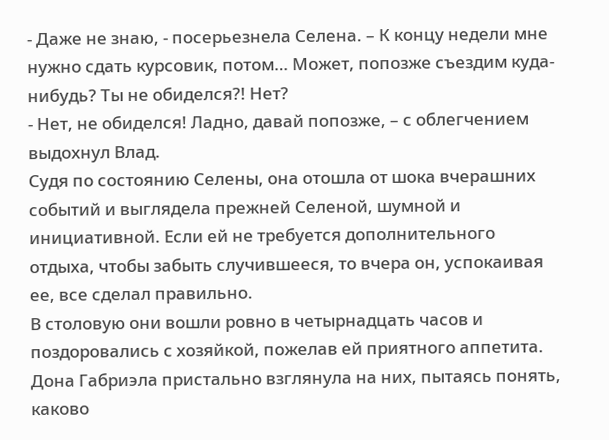- Даже не знаю, - посерьезнела Селена. – К концу недели мне нужно сдать курсовик, потом… Может, попозже съездим куда-нибудь? Ты не обиделся?! Нет?
- Нет, не обиделся! Ладно, давай попозже, – с облегчением выдохнул Влад.
Судя по состоянию Селены, она отошла от шока вчерашних событий и выглядела прежней Селеной, шумной и инициативной. Если ей не требуется дополнительного отдыха, чтобы забыть случившееся, то вчера он, успокаивая ее, все сделал правильно.
В столовую они вошли ровно в четырнадцать часов и поздоровались с хозяйкой, пожелав ей приятного аппетита. Дона Габриэла пристально взглянула на них, пытаясь понять, каково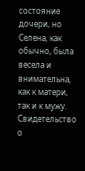состояние дочери, но Селена, как обычно, была весела и внимательна, как к матери, так и к мужу.
Свидетельство о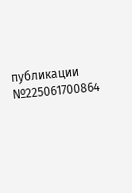публикации №225061700864